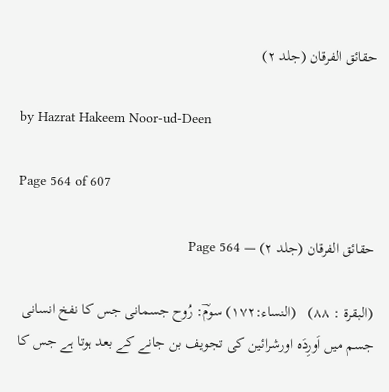حقائق الفرقان (جلد ۲)

by Hazrat Hakeem Noor-ud-Deen

Page 564 of 607

حقائق الفرقان (جلد ۲) — Page 564

(البقرۃ : ۸۸)   (النساء:۱۷۲) سومؔ: رُوح جسمانی جس کا نفخ انسانی جسم میں اَورِدَہ اورشرائین کی تجویف بن جانے کے بعد ہوتا ہے جس کا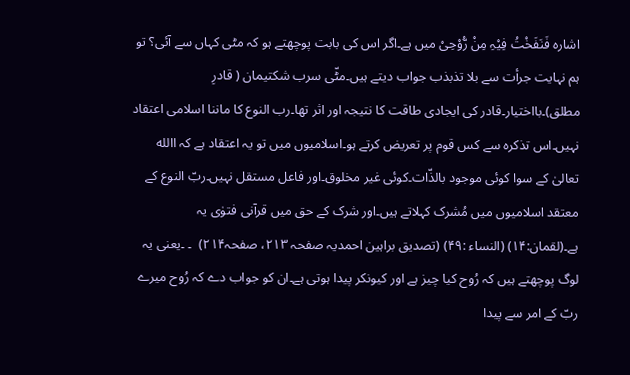اشارہ فَنَفَخْتُ فِیْہِ مِنْ رُّوْحِیْ میں ہے۔اگر اس کی بابت پوچھتے ہو کہ مٹی کہاں سے آئی؟ تو ہم نہایت جرأت سے بلا تذبذب جواب دیتے ہیں۔مٹّی سرب شکتیمان ( قادرِ مطلق)۔بااختیار۔قادر کی ایجادی طاقت کا نتیجہ اور اثر تھا۔رب النوع کا ماننا اسلامی اعتقاد نہیں۔اس تذکرہ سے کس قوم پر تعریض کرتے ہو۔اسلامیوں میں تو یہ اعتقاد ہے کہ االله تعالیٰ کے سوا کوئی موجود بالذّات۔کوئی غیر مخلوق۔اور فاعل مستقل نہیں۔ربّ النوع کے معتقد اسلامیوں میں مُشرک کہلاتے ہیں۔اور شرک کے حق میں قرآنی فتوٰی یہ ہے۔(لقمان:۱۴) (النساء :۴۹) (تصدیق براہین احمدیہ صفحہ ۲۱۳، صفحہ۲۱۴)  ۔ ۔یعنی یہ لوگ پوچھتے ہیں کہ رُوح کیا چیز ہے اور کیونکر پیدا ہوتی ہے۔ان کو جواب دے کہ رُوح میرے ربّ کے امر سے پیدا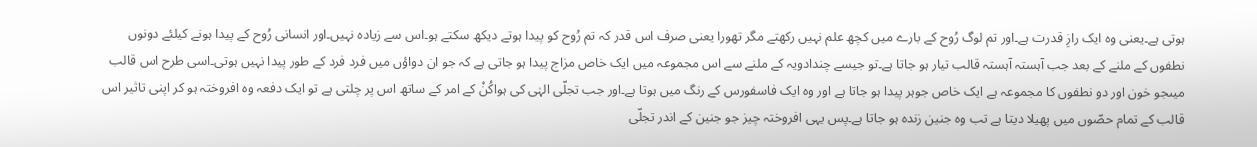ہوتی ہے۔یعنی وہ ایک رازِ قدرت ہے۔اور تم لوگ رُوح کے بارے میں کچھ علم نہیں رکھتے مگر تھورا یعنی صرف اس قدر کہ تم رُوح کو پیدا ہوتے دیکھ سکتے ہو۔اس سے زیادہ نہیں۔اور انسانی رُوح کے پیدا ہونے کیلئے دونوں نطفوں کے ملنے کے بعد جب آہستہ آہستہ قالب تیار ہو جاتا ہے۔تو جیسے چندادویہ کے ملنے سے اس مجموعہ میں ایک خاص مزاج پیدا ہو جاتی ہے کہ جو ان دواؤں میں فرد فرد کے طور پیدا نہیں ہوتی۔اسی طرح اس قالب میںجو خون اور دو نطفوں کا مجموعہ ہے ایک خاص جوہر پیدا ہو جاتا ہے اور وہ ایک فاسفورس کے رنگ میں ہوتا ہے۔اور جب تجلّی الہٰی کی ہواکُنْ کے امر کے ساتھ اس پر چلتی ہے تو ایک دفعہ وہ افروختہ ہو کر اپنی تاثیر اس قالب کے تمام حصّوں میں پھیلا دیتا ہے تب وہ جنین زندہ ہو جاتا ہے۔پس یہی افروختہ چیز جو جنین کے اندر تجلّی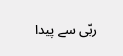ربّی سے پیدا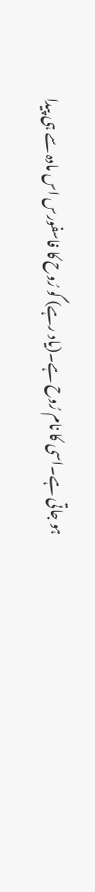ہو جاتی ہے۔اسی کا نام رُوح ہے۔(یاد رہے) گو رُوح کا فاسفورس اس مادہ سے ہی پیدا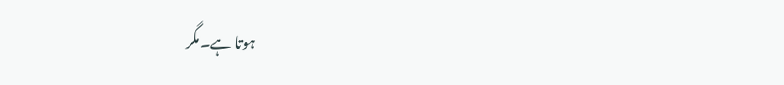ہوتا ہے۔مگر